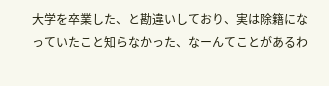大学を卒業した、と勘違いしており、実は除籍になっていたこと知らなかった、なーんてことがあるわ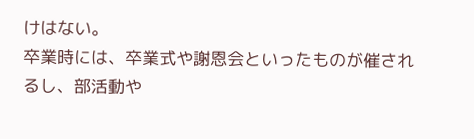けはない。
卒業時には、卒業式や謝恩会といったものが催されるし、部活動や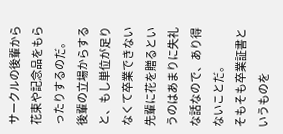サークルの後輩から花束や記念品をもらったりするのだ。
後輩の立場からすると、もし単位が足りなくて卒業できない先輩に花を贈るというのはあまりに失礼な話なので、あり得ないことだ。
そもそも卒業証書というものを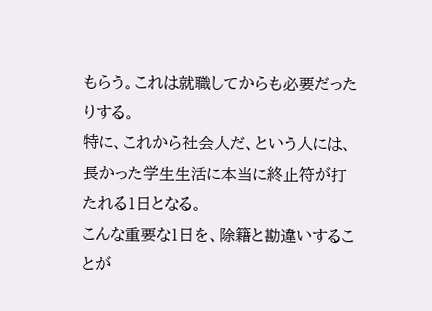もらう。これは就職してからも必要だったりする。
特に、これから社会人だ、という人には、長かった学生生活に本当に終止符が打たれる1日となる。
こんな重要な1日を、除籍と勘違いすることが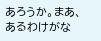あろうか。まあ、あるわけがな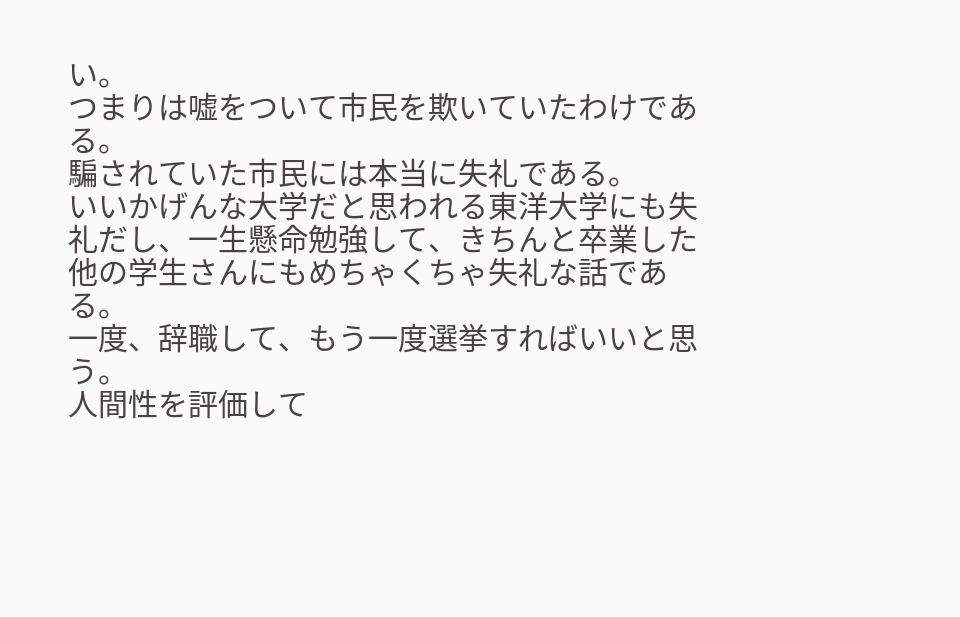い。
つまりは嘘をついて市民を欺いていたわけである。
騙されていた市民には本当に失礼である。
いいかげんな大学だと思われる東洋大学にも失礼だし、一生懸命勉強して、きちんと卒業した他の学生さんにもめちゃくちゃ失礼な話である。
一度、辞職して、もう一度選挙すればいいと思う。
人間性を評価して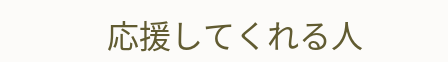応援してくれる人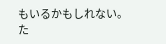もいるかもしれない。
た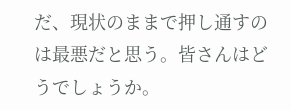だ、現状のままで押し通すのは最悪だと思う。皆さんはどうでしょうか。